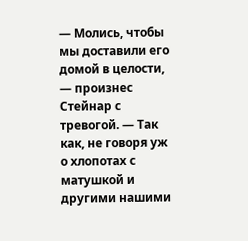— Молись, чтобы мы доставили его домой в целости, — произнес Стейнар с тревогой. — Так как, не говоря уж о хлопотах с матушкой и другими нашими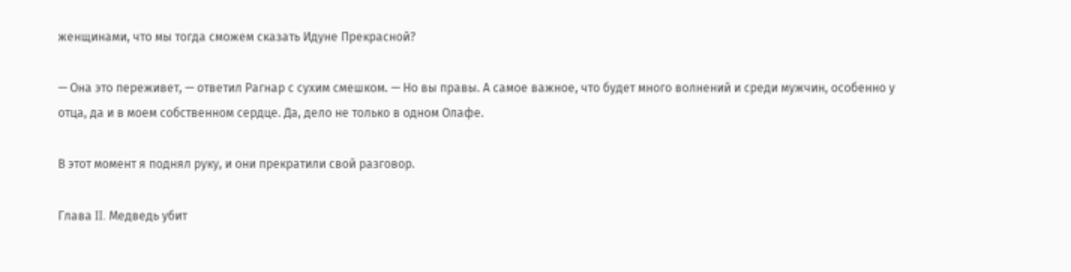женщинами, что мы тогда сможем сказать Идуне Прекрасной?

— Она это переживет, — ответил Рагнар с сухим смешком. — Но вы правы. А самое важное, что будет много волнений и среди мужчин, особенно у отца, да и в моем собственном сердце. Да, дело не только в одном Олафе.

В этот момент я поднял руку, и они прекратили свой разговор.

Глава II. Медведь убит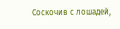Соскочив с лошадей,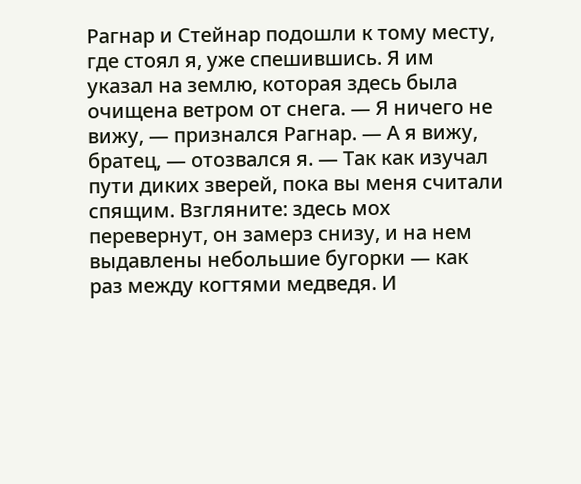Рагнар и Стейнар подошли к тому месту, где стоял я, уже спешившись. Я им указал на землю, которая здесь была очищена ветром от снега. — Я ничего не вижу, — признался Рагнар. — А я вижу, братец, — отозвался я. — Так как изучал пути диких зверей, пока вы меня считали спящим. Взгляните: здесь мох перевернут, он замерз снизу, и на нем выдавлены небольшие бугорки — как раз между когтями медведя. И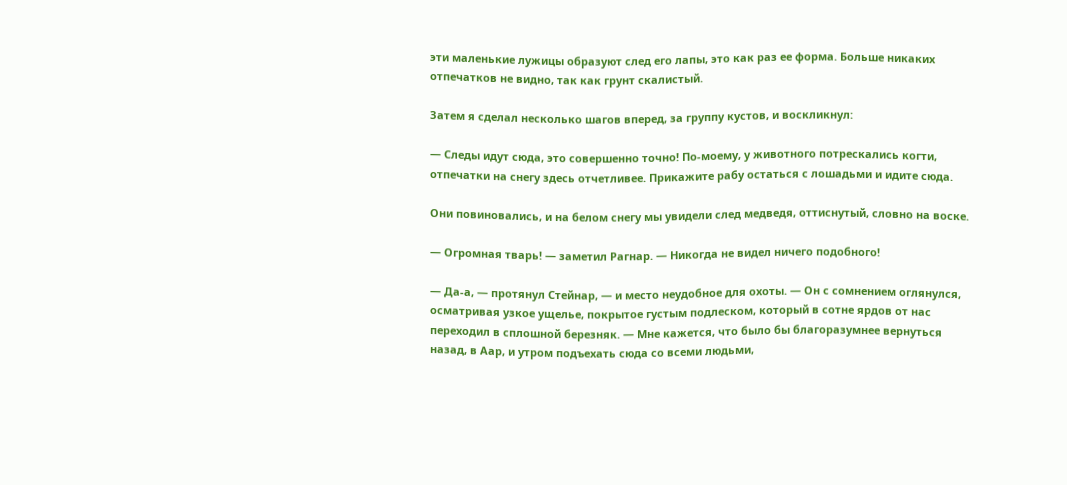эти маленькие лужицы образуют след его лапы, это как раз ее форма. Больше никаких отпечатков не видно, так как грунт скалистый.

Затем я сделал несколько шагов вперед, за группу кустов, и воскликнул:

— Следы идут сюда, это совершенно точно! По-моему, у животного потрескались когти, отпечатки на снегу здесь отчетливее. Прикажите рабу остаться с лошадьми и идите сюда.

Они повиновались, и на белом снегу мы увидели след медведя, оттиснутый, словно на воске.

— Огромная тварь! — заметил Рагнар. — Никогда не видел ничего подобного!

— Да-а, — протянул Стейнар, — и место неудобное для охоты. — Он с сомнением оглянулся, осматривая узкое ущелье, покрытое густым подлеском, который в сотне ярдов от нас переходил в сплошной березняк. — Мне кажется, что было бы благоразумнее вернуться назад, в Аар, и утром подъехать сюда со всеми людьми,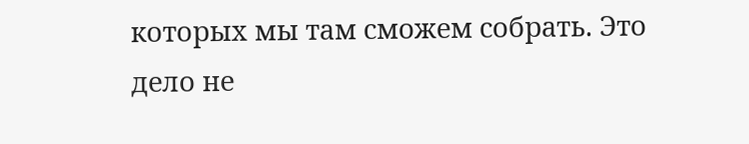которых мы там сможем собрать. Это дело не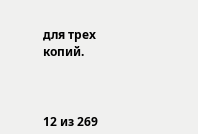для трех копий.



12 из 269